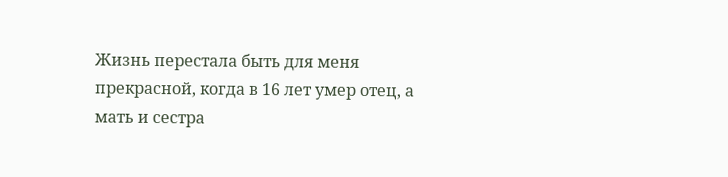Жизнь перестала быть для меня прекрасной, когда в 16 лет умер отец, а мать и сестра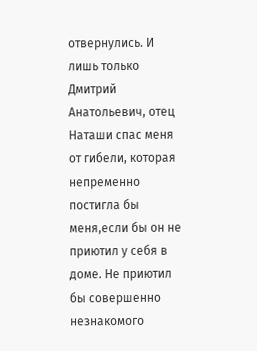отвернулись. И лишь только Дмитрий Анатольевич, отец Наташи спас меня от гибели, которая непременно постигла бы меня,если бы он не приютил у себя в доме. Не приютил бы совершенно незнакомого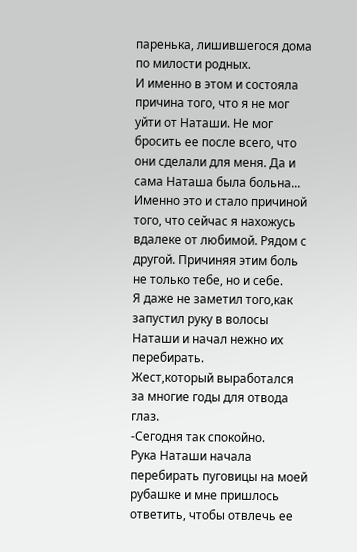паренька, лишившегося дома по милости родных.
И именно в этом и состояла причина того, что я не мог уйти от Наташи. Не мог бросить ее после всего, что они сделали для меня. Да и сама Наташа была больна...
Именно это и стало причиной того, что сейчас я нахожусь вдалеке от любимой. Рядом с другой. Причиняя этим боль не только тебе, но и себе.
Я даже не заметил того,как запустил руку в волосы Наташи и начал нежно их перебирать.
Жест,который выработался за многие годы для отвода глаз.
-Сегодня так спокойно.
Рука Наташи начала перебирать пуговицы на моей рубашке и мне пришлось ответить, чтобы отвлечь ее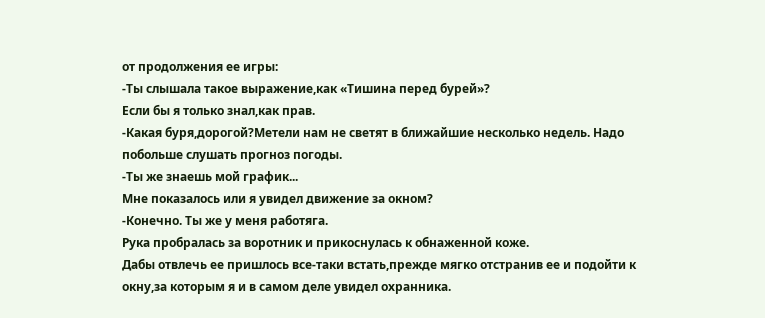от продолжения ее игры:
-Ты слышала такое выражение,как «Тишина перед бурей»?
Если бы я только знал,как прав.
-Какая буря,дорогой?Метели нам не светят в ближайшие несколько недель. Надо побольше слушать прогноз погоды.
-Ты же знаешь мой график...
Мне показалось или я увидел движение за окном?
-Конечно. Ты же у меня работяга.
Рука пробралась за воротник и прикоснулась к обнаженной коже.
Дабы отвлечь ее пришлось все-таки встать,прежде мягко отстранив ее и подойти к окну,за которым я и в самом деле увидел охранника.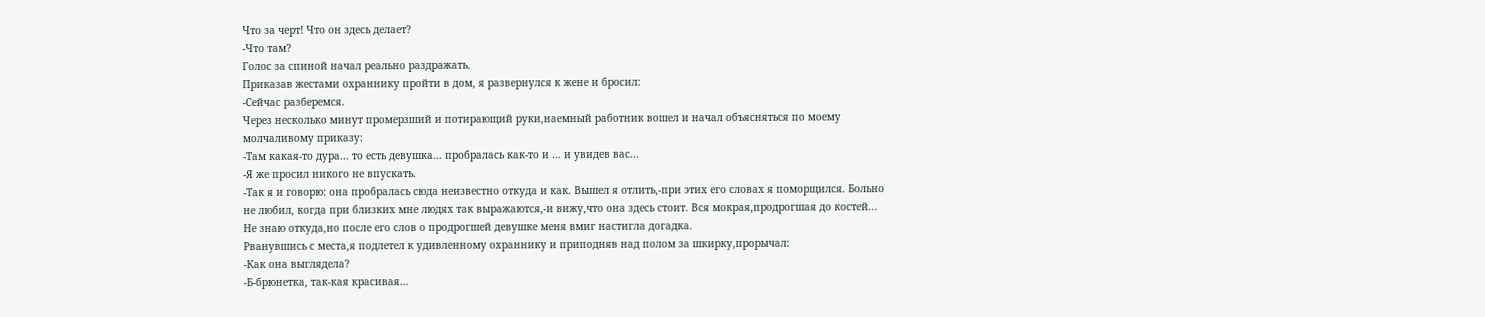Что за черт! Что он здесь делает?
-Что там?
Голос за спиной начал реально раздражать.
Приказав жестами охраннику пройти в дом, я развернулся к жене и бросил:
-Сейчас разберемся.
Через несколько минут промерзший и потирающий руки,наемный работник вошел и начал объясняться по моему молчаливому приказу:
-Там какая-то дура... то есть девушка... пробралась как-то и … и увидев вас...
-Я же просил никого не впускать.
-Так я и говорю: она пробралась сюда неизвестно откуда и как. Вышел я отлить,-при этих его словах я поморщился. Больно не любил, когда при близких мне людях так выражаются,-и вижу,что она здесь стоит. Вся мокрая,продрогшая до костей...
Не знаю откуда,но после его слов о продрогшей девушке меня вмиг настигла догадка.
Рванувшись с места,я подлетел к удивленному охраннику и приподняв над полом за шкирку,прорычал:
-Как она выглядела?
-Б-брюнетка, так-кая красивая...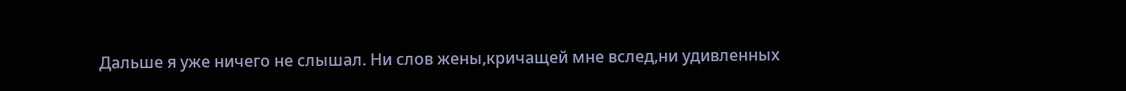Дальше я уже ничего не слышал. Ни слов жены,кричащей мне вслед,ни удивленных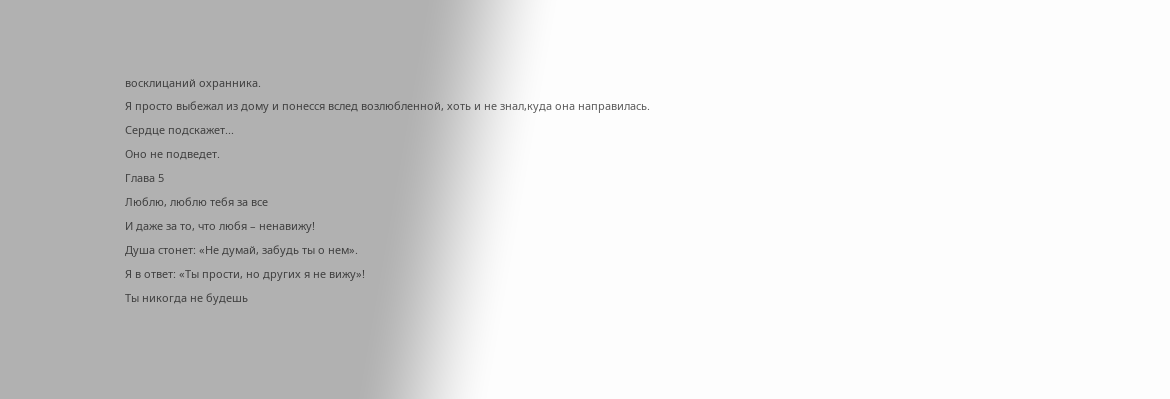восклицаний охранника.
Я просто выбежал из дому и понесся вслед возлюбленной, хоть и не знал,куда она направилась.
Сердце подскажет...
Оно не подведет.
Глава 5
Люблю, люблю тебя за все
И даже за то, что любя – ненавижу!
Душа стонет: «Не думай, забудь ты о нем».
Я в ответ: «Ты прости, но других я не вижу»!
Ты никогда не будешь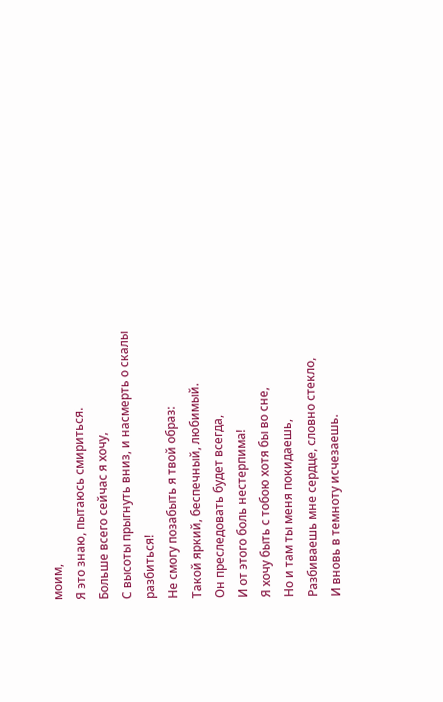моим,
Я это знаю, пытаюсь смириться.
Больше всего сейчас я хочу,
С высоты прыгнуть вниз, и насмерть о скалы разбиться!
Не смогу позабыть я твой образ:
Такой яркий, беспечный, любимый.
Он преследовать будет всегда,
И от этого боль нестерпима!
Я хочу быть с тобою хотя бы во сне,
Но и там ты меня покидаешь,
Разбиваешь мне сердце, словно стекло,
И вновь в темноту исчезаешь.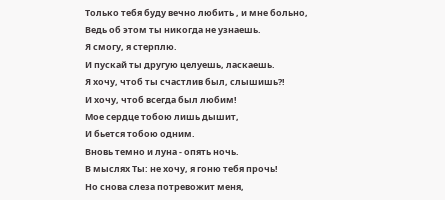Только тебя буду вечно любить , и мне больно,
Ведь об этом ты никогда не узнаешь.
Я смогу, я стерплю.
И пускай ты другую целуешь, ласкаешь.
Я хочу, чтоб ты счастлив был, слышишь?!
И хочу, чтоб всегда был любим!
Мое сердце тобою лишь дышит,
И бьется тобою одним.
Вновь темно и луна - опять ночь.
В мыслях Ты: не хочу, я гоню тебя прочь!
Но снова слеза потревожит меня,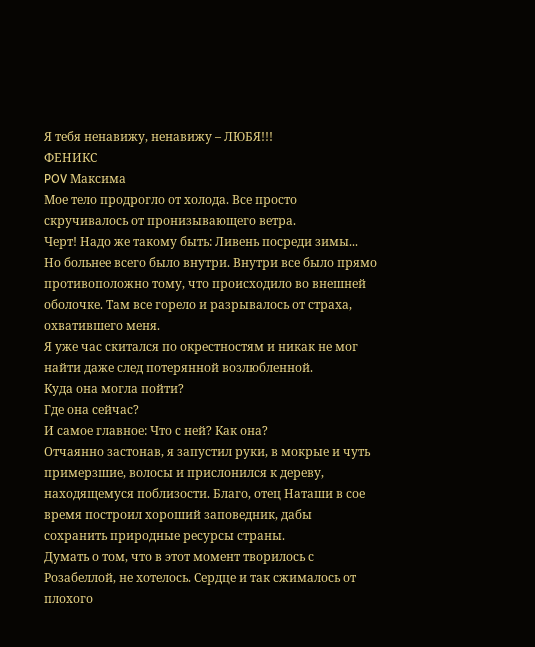Я тебя ненавижу, ненавижу – ЛЮБЯ!!!
ФЕНИКС
POV Максима
Мое тело продрогло от холода. Все просто скручивалось от пронизывающего ветра.
Черт! Надо же такому быть: Ливень посреди зимы...
Но больнее всего было внутри. Внутри все было прямо противоположно тому, что происходило во внешней оболочке. Там все горело и разрывалось от страха, охватившего меня.
Я уже час скитался по окрестностям и никак не мог найти даже след потерянной возлюбленной.
Куда она могла пойти?
Где она сейчас?
И самое главное: Что с ней? Как она?
Отчаянно застонав, я запустил руки, в мокрые и чуть примерзшие, волосы и прислонился к дереву, находящемуся поблизости. Благо, отец Наташи в сое время построил хороший заповедник, дабы сохранить природные ресурсы страны.
Думать о том, что в этот момент творилось с Розабеллой, не хотелось. Сердце и так сжималось от плохого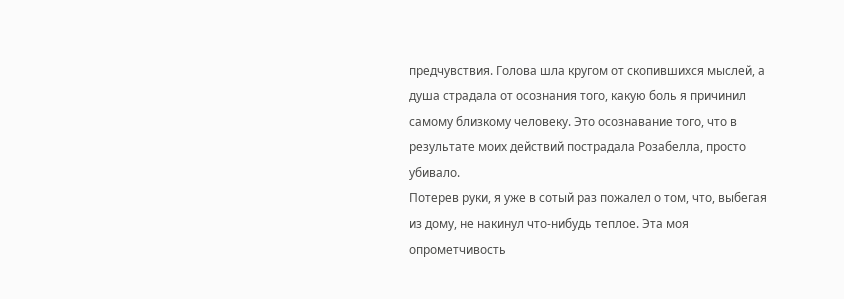предчувствия. Голова шла кругом от скопившихся мыслей, а душа страдала от осознания того, какую боль я причинил самому близкому человеку. Это осознавание того, что в результате моих действий пострадала Розабелла, просто убивало.
Потерев руки, я уже в сотый раз пожалел о том, что, выбегая из дому, не накинул что-нибудь теплое. Эта моя опрометчивость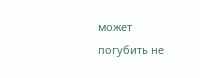может погубить не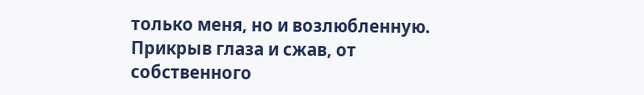только меня, но и возлюбленную. Прикрыв глаза и сжав, от собственного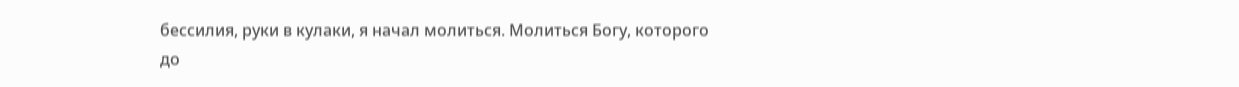бессилия, руки в кулаки, я начал молиться. Молиться Богу, которого до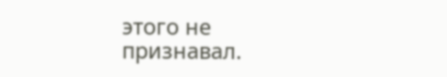этого не признавал.